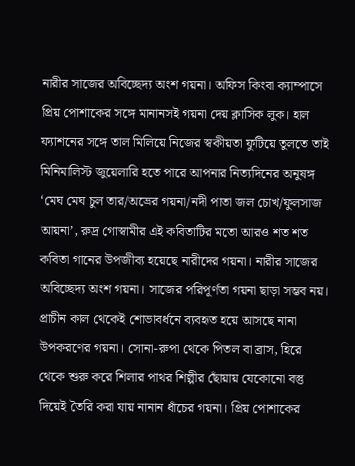নারীর সাজের অবিচ্ছেদ্য অংশ গয়না। অফিস কিংবা ক্যাম্পাসে প্রিয় পোশাকের সঙ্গে মানানসই গয়না দেয় ক্লাসিক লুক। হাল ফ্যাশনের সঙ্গে তাল মিলিয়ে নিজের স্বকীয়তা ফুটিয়ে তুলতে তাই মিনিমালিস্ট জুয়েলারি হতে পারে আপনার নিত্যদিনের অনুষঙ্গ
‘মেঘ মেঘ চুল তার/অভ্রের গয়না/নদী পাতা জল চোখ/ফুলসাজ আয়না’, রুদ্র গোস্বামীর এই কবিতাটির মতো আরও শত শত কবিতা গানের উপজীব্য হয়েছে নারীদের গয়না। নারীর সাজের অবিচ্ছেদ্য অংশ গয়না। সাজের পরিপূর্ণতা গয়না ছাড়া সম্ভব নয়। প্রাচীন কাল থেকেই শোভাবর্ধনে ব্যবহৃত হয়ে আসছে নানা উপকরণের গয়না। সোনা-রুপা থেকে পিতল বা ব্রাস, হিরে থেকে শুরু করে শিলার পাথর শিল্পীর ছোঁয়ায় যেকোনো বস্তু দিয়েই তৈরি করা যায় নানান ধাঁচের গয়না। প্রিয় পোশাকের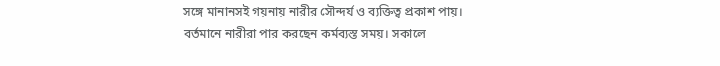সঙ্গে মানানসই গয়নায় নারীর সৌন্দর্য ও ব্যক্তিত্ব প্রকাশ পায়।
বর্তমানে নারীরা পার করছেন কর্মব্যস্ত সময়। সকালে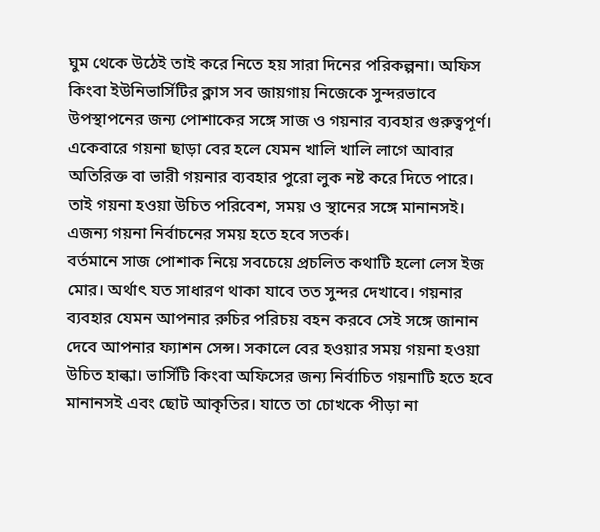ঘুম থেকে উঠেই তাই করে নিতে হয় সারা দিনের পরিকল্পনা। অফিস কিংবা ইউনিভার্সিটির ক্লাস সব জায়গায় নিজেকে সুন্দরভাবে উপস্থাপনের জন্য পোশাকের সঙ্গে সাজ ও গয়নার ব্যবহার গুরুত্বপূর্ণ। একেবারে গয়না ছাড়া বের হলে যেমন খালি খালি লাগে আবার অতিরিক্ত বা ভারী গয়নার ব্যবহার পুরো লুক নষ্ট করে দিতে পারে। তাই গয়না হওয়া উচিত পরিবেশ, সময় ও স্থানের সঙ্গে মানানসই। এজন্য গয়না নির্বাচনের সময় হতে হবে সতর্ক।
বর্তমানে সাজ পোশাক নিয়ে সবচেয়ে প্রচলিত কথাটি হলো লেস ইজ মোর। অর্থাৎ যত সাধারণ থাকা যাবে তত সুন্দর দেখাবে। গয়নার ব্যবহার যেমন আপনার রুচির পরিচয় বহন করবে সেই সঙ্গে জানান দেবে আপনার ফ্যাশন সেন্স। সকালে বের হওয়ার সময় গয়না হওয়া উচিত হাল্কা। ভার্সিটি কিংবা অফিসের জন্য নির্বাচিত গয়নাটি হতে হবে মানানসই এবং ছোট আকৃতির। যাতে তা চোখকে পীড়া না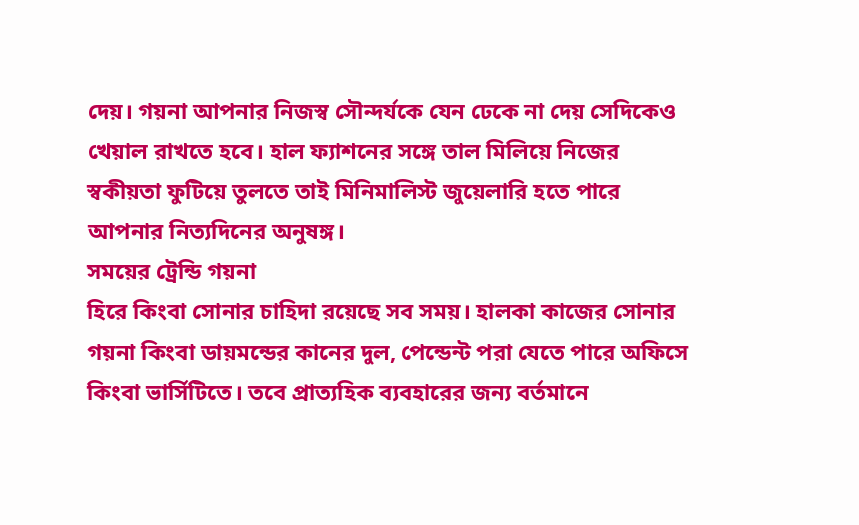দেয়। গয়না আপনার নিজস্ব সৌন্দর্যকে যেন ঢেকে না দেয় সেদিকেও খেয়াল রাখতে হবে। হাল ফ্যাশনের সঙ্গে তাল মিলিয়ে নিজের স্বকীয়তা ফুটিয়ে তুলতে তাই মিনিমালিস্ট জুয়েলারি হতে পারে আপনার নিত্যদিনের অনুষঙ্গ।
সময়ের ট্রেন্ডি গয়না
হিরে কিংবা সোনার চাহিদা রয়েছে সব সময়। হালকা কাজের সোনার গয়না কিংবা ডায়মন্ডের কানের দুল, পেন্ডেন্ট পরা যেতে পারে অফিসে কিংবা ভার্সিটিতে। তবে প্রাত্যহিক ব্যবহারের জন্য বর্তমানে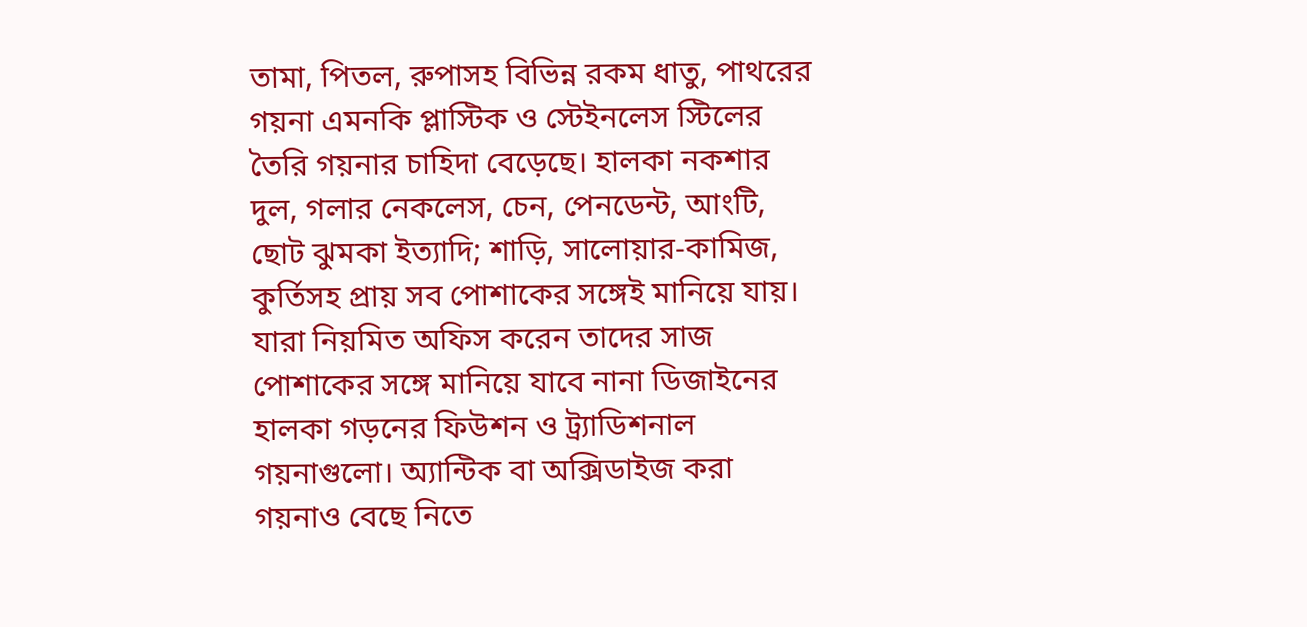তামা, পিতল, রুপাসহ বিভিন্ন রকম ধাতু, পাথরের গয়না এমনকি প্লাস্টিক ও স্টেইনলেস স্টিলের তৈরি গয়নার চাহিদা বেড়েছে। হালকা নকশার দুল, গলার নেকলেস, চেন, পেনডেন্ট, আংটি, ছোট ঝুমকা ইত্যাদি; শাড়ি, সালোয়ার-কামিজ, কুর্তিসহ প্রায় সব পোশাকের সঙ্গেই মানিয়ে যায়। যারা নিয়মিত অফিস করেন তাদের সাজ পোশাকের সঙ্গে মানিয়ে যাবে নানা ডিজাইনের হালকা গড়নের ফিউশন ও ট্র্যাডিশনাল গয়নাগুলো। অ্যান্টিক বা অক্সিডাইজ করা গয়নাও বেছে নিতে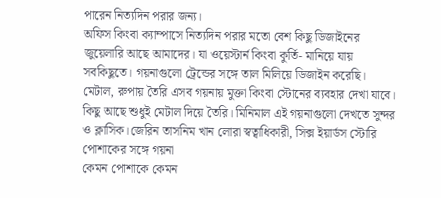পারেন নিত্যদিন পরার জন্য।
অফিস কিংবা ক্যাম্পাসে নিত্যদিন পরার মতো বেশ কিছু ডিজাইনের জুয়েলারি আছে আমাদের। যা ওয়েস্টার্ন কিংবা কুর্তি- মানিয়ে যায় সবকিছুতে। গয়নাগুলো ট্রেন্ডের সঙ্গে তাল মিলিয়ে ডিজাইন করেছি। মেটাল, রুপায় তৈরি এসব গয়নায় মুক্তা কিংবা স্টোনের ব্যবহার দেখা যাবে। কিছু আছে শুধুই মেটাল দিয়ে তৈরি। মিনিমাল এই গয়নাগুলো দেখতে সুন্দর ও ক্লাসিক।জেরিন তাসনিম খান লোরা স্বত্বাধিকারী, সিক্স ইয়ার্ডস স্টোরি
পোশাকের সঙ্গে গয়না
কেমন পোশাকে কেমন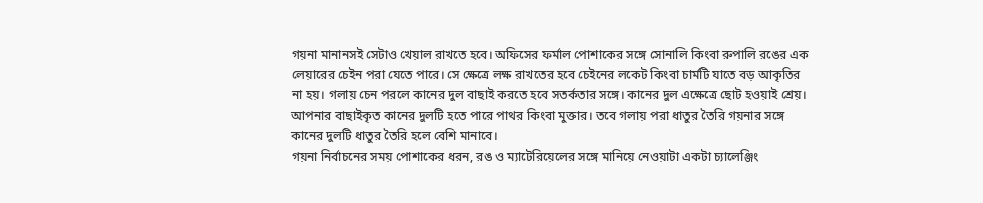গয়না মানানসই সেটাও খেয়াল রাখতে হবে। অফিসের ফর্মাল পোশাকের সঙ্গে সোনালি কিংবা রুপালি রঙের এক লেয়ারের চেইন পরা যেতে পারে। সে ক্ষেত্রে লক্ষ রাখতের হবে চেইনের লকেট কিংবা চার্মটি যাতে বড় আকৃতির না হয়। গলায় চেন পরলে কানের দুল বাছাই করতে হবে সতর্কতার সঙ্গে। কানের দুল এক্ষেত্রে ছোট হওয়াই শ্রেয়। আপনার বাছাইকৃত কানের দুলটি হতে পারে পাথর কিংবা মুক্তার। তবে গলায় পরা ধাতুর তৈরি গয়নার সঙ্গে কানের দুলটি ধাতুর তৈরি হলে বেশি মানাবে।
গয়না নির্বাচনের সময় পোশাকের ধরন, রঙ ও ম্যাটেরিয়েলের সঙ্গে মানিয়ে নেওয়াটা একটা চ্যালেঞ্জিং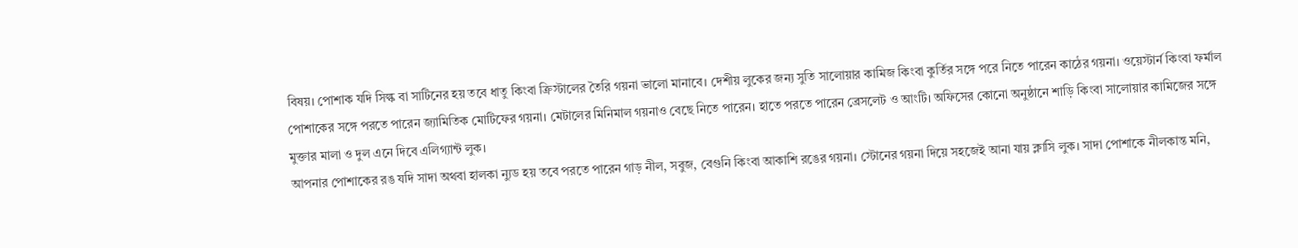বিষয়। পোশাক যদি সিল্ক বা সাটিনের হয় তবে ধাতু কিংবা ক্রিস্টালের তৈরি গয়না ভালো মানাবে। দেশীয় লুকের জন্য সুতি সালোয়ার কামিজ কিংবা কুর্তির সঙ্গে পরে নিতে পারেন কাঠের গয়না। ওয়েস্টার্ন কিংবা ফর্মাল পোশাকের সঙ্গে পরতে পারেন জ্যামিতিক মোটিফের গয়না। মেটালের মিনিমাল গয়নাও বেছে নিতে পারেন। হাতে পরতে পারেন ব্রেসলেট ও আংটি। অফিসের কোনো অনুষ্ঠানে শাড়ি কিংবা সালোয়ার কামিজের সঙ্গে মুক্তার মালা ও দুল এনে দিবে এলিগ্যান্ট লুক।
আপনার পোশাকের রঙ যদি সাদা অথবা হালকা ন্যুড হয় তবে পরতে পারেন গাড় নীল, সবুজ, বেগুনি কিংবা আকাশি রঙের গয়না। স্টোনের গয়না দিয়ে সহজেই আনা যায় ক্লাসি লুক। সাদা পোশাকে নীলকান্ত মনি,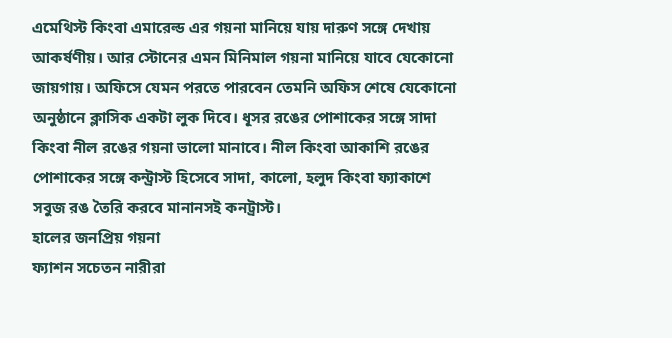এমেথিস্ট কিংবা এমারেল্ড এর গয়না মানিয়ে যায় দারুণ সঙ্গে দেখায় আকর্ষণীয়। আর স্টোনের এমন মিনিমাল গয়না মানিয়ে যাবে যেকোনো জায়গায়। অফিসে যেমন পরতে পারবেন তেমনি অফিস শেষে যেকোনো অনুষ্ঠানে ক্লাসিক একটা লুক দিবে। ধূসর রঙের পোশাকের সঙ্গে সাদা কিংবা নীল রঙের গয়না ভালো মানাবে। নীল কিংবা আকাশি রঙের পোশাকের সঙ্গে কন্ট্রাস্ট হিসেবে সাদা, কালো, হলুদ কিংবা ফ্যাকাশে সবুজ রঙ তৈরি করবে মানানসই কনট্রাস্ট।
হালের জনপ্রিয় গয়না
ফ্যাশন সচেতন নারীরা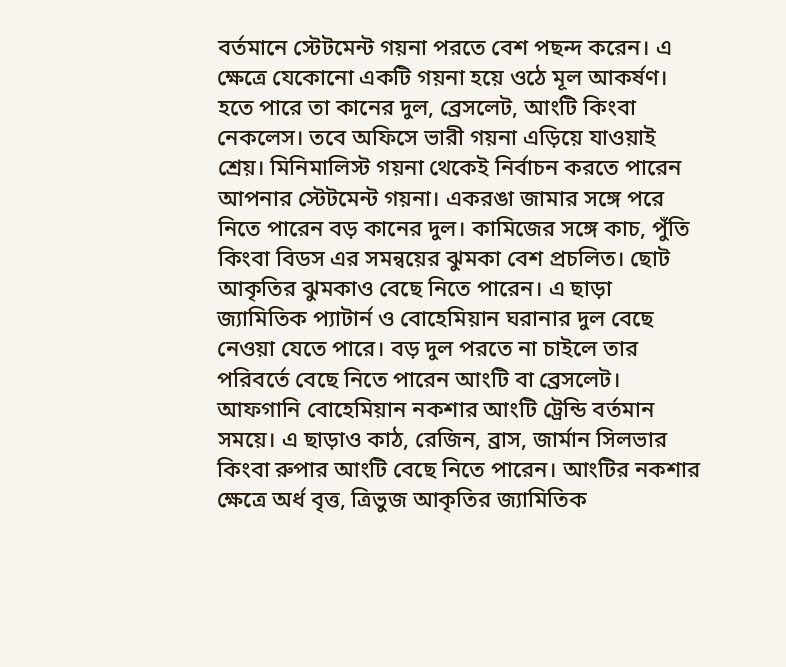বর্তমানে স্টেটমেন্ট গয়না পরতে বেশ পছন্দ করেন। এ ক্ষেত্রে যেকোনো একটি গয়না হয়ে ওঠে মূল আকর্ষণ। হতে পারে তা কানের দুল, ব্রেসলেট, আংটি কিংবা নেকলেস। তবে অফিসে ভারী গয়না এড়িয়ে যাওয়াই শ্রেয়। মিনিমালিস্ট গয়না থেকেই নির্বাচন করতে পারেন আপনার স্টেটমেন্ট গয়না। একরঙা জামার সঙ্গে পরে নিতে পারেন বড় কানের দুল। কামিজের সঙ্গে কাচ, পুঁতি কিংবা বিডস এর সমন্বয়ের ঝুমকা বেশ প্রচলিত। ছোট আকৃতির ঝুমকাও বেছে নিতে পারেন। এ ছাড়া জ্যামিতিক প্যাটার্ন ও বোহেমিয়ান ঘরানার দুল বেছে নেওয়া যেতে পারে। বড় দুল পরতে না চাইলে তার পরিবর্তে বেছে নিতে পারেন আংটি বা ব্রেসলেট। আফগানি বোহেমিয়ান নকশার আংটি ট্রেন্ডি বর্তমান সময়ে। এ ছাড়াও কাঠ, রেজিন, ব্রাস, জার্মান সিলভার কিংবা রুপার আংটি বেছে নিতে পারেন। আংটির নকশার ক্ষেত্রে অর্ধ বৃত্ত, ত্রিভুজ আকৃতির জ্যামিতিক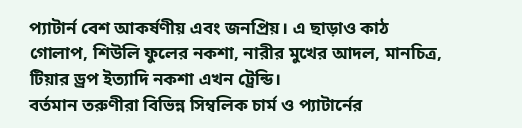প্যাটার্ন বেশ আকর্ষণীয় এবং জনপ্রিয়। এ ছাড়াও কাঠ গোলাপ, শিউলি ফুলের নকশা, নারীর মুখের আদল, মানচিত্র, টিয়ার ড্রপ ইত্যাদি নকশা এখন ট্রেন্ডি।
বর্তমান তরুণীরা বিভিন্ন সিম্বলিক চার্ম ও প্যাটার্নের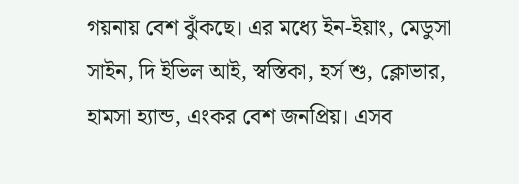গয়নায় বেশ ঝুঁকছে। এর মধ্যে ইন-ইয়াং, মেডুসা সাইন, দি ইভিল আই, স্বস্তিকা, হর্স শু, ক্লোভার, হামসা হ্যান্ড, এংকর বেশ জনপ্রিয়। এসব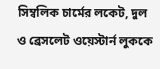সিম্বলিক চার্মের লকেট, দুল ও ব্রেসলেট ওয়েস্টার্ন লুককে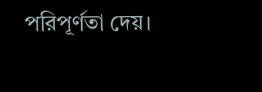পরিপূর্ণতা দেয়।